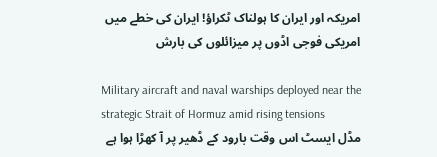امریکہ اور ایران کا ہولناک ٹکراؤ! ایران کی خطے میں امریکی فوجی اڈوں پر میزائلوں کی بارش

Military aircraft and naval warships deployed near the strategic Strait of Hormuz amid rising tensions
مڈل ایسٹ اس وقت بارود کے ڈھیر پر آ کھڑا ہوا ہے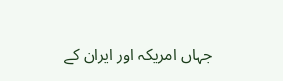جہاں امریکہ اور ایران کے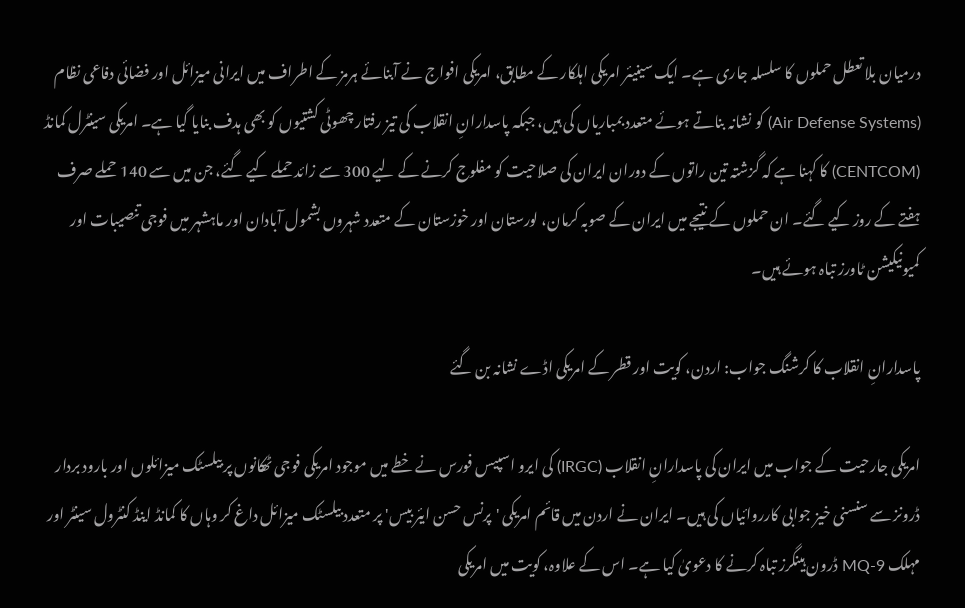درمیان بلا تعطل حملوں کا سلسلہ جاری ہے۔ ایک سینیئر امریکی اہلکار کے مطابق، امریکی افواج نے آبنائے ہرمز کے اطراف میں ایرانی میزائل اور فضائی دفاعی نظام (Air Defense Systems) کو نشانہ بناتے ہوئے متعدد بمباریاں کی ہیں، جبکہ پاسدارانِ انقلاب کی تیز رفتار چھوٹی کشتیوں کو بھی ہدف بنایا گیا ہے۔ امریکی سینٹرل کمانڈ (CENTCOM) کا کہنا ہے کہ گزشتہ تین راتوں کے دوران ایران کی صلاحیت کو مفلوج کرنے کے لیے 300 سے زائد حملے کیے گئے، جن میں سے 140 حملے صرف ہفتے کے روز کیے گئے۔ ان حملوں کے نتیجے میں ایران کے صوبہ کرمان، لورستان اور خوزستان کے متعدد شہروں بشمول آبادان اور ماہشہر میں فوجی تنصیبات اور کمیونیکیشن ٹاورز تباہ ہوئے ہیں۔

پاسدارانِ انقلاب کا کرشنگ جواب: اردن، کویت اور قطر کے امریکی اڈے نشانہ بن گئے

امریکی جارحیت کے جواب میں ایران کی پاسدارانِ انقلاب (IRGC) کی ایرو اسپیس فورس نے خطے میں موجود امریکی فوجی ٹھکانوں پر بیلسٹک میزائلوں اور بارود بردار ڈرونز سے سنسنی خیز جوابی کارروائیاں کی ہیں۔ ایران نے اردن میں قائم امریکی 'پرنس حسن ایئر بیس' پر متعدد بیلسٹک میزائل داغ کر وہاں کا کمانڈ اینڈ کنٹرول سینٹر اور مہلک MQ-9 ڈرون ہینگرز تباہ کرنے کا دعویٰ کیا ہے۔ اس کے علاوہ، کویت میں امریکی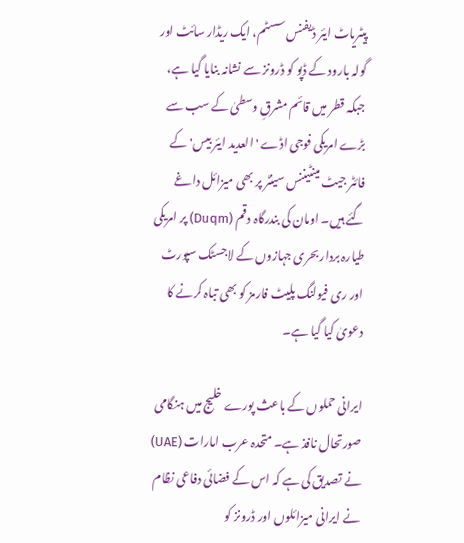پیٹریاٹ ایئر ڈیفنس سسٹم، ایک ریڈار سائٹ اور گولہ بارود کے ڈپو کو ڈرونز سے نشانہ بنایا گیا ہے، جبکہ قطر میں قائم مشرقِ وسطیٰ کے سب سے بڑے امریکی فوجی اڈے 'العدید ایئر بیس' کے فائٹر جیٹ مینٹیننس سینٹر پر بھی میزائل داغے گئے ہیں۔ اومان کی بندرگاہ دقم (Duqm) پر امریکی طیارہ بردار بحری جہازوں کے لاجسٹک سپورٹ اور ری فیولنگ پلیٹ فارمز کو بھی تباہ کرنے کا دعویٰ کیا گیا ہے۔

ایرانی حملوں کے باعث پورے خلیج میں ہنگامی صورتحال نافذ ہے۔ متحدہ عرب امارات (UAE) نے تصدیق کی ہے کہ اس کے فضائی دفاعی نظام نے ایرانی میزائلوں اور ڈرونز کو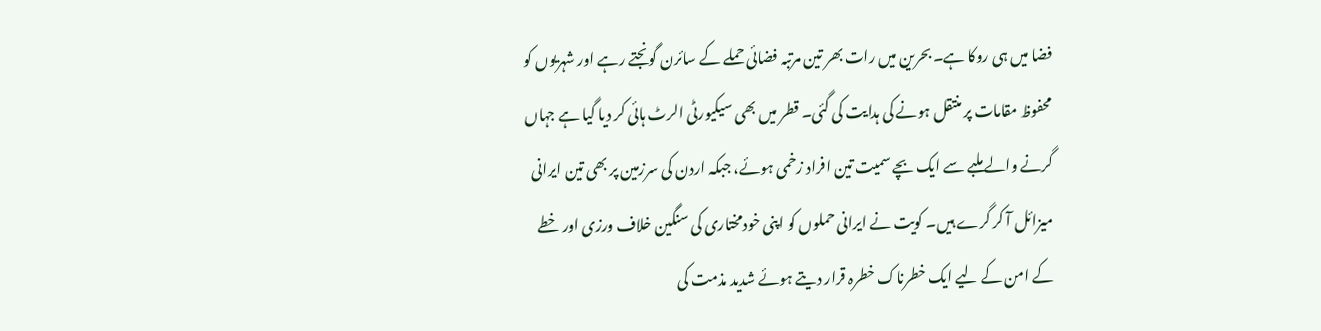فضا میں ہی روکا ہے۔ بحرین میں رات بھر تین مرتبہ فضائی حملے کے سائرن گونجتے رہے اور شہریوں کو محفوظ مقامات پر منتقل ہونے کی ہدایت کی گئی۔ قطر میں بھی سیکیورٹی الرٹ ہائی کر دیا گیا ہے جہاں گرنے والے ملبے سے ایک بچے سمیت تین افراد زخمی ہوئے، جبکہ اردن کی سرزمین پر بھی تین ایرانی میزائل آ کر گرے ہیں۔ کویت نے ایرانی حملوں کو اپنی خودمختاری کی سنگین خلاف ورزی اور خطے کے امن کے لیے ایک خطرناک خطرہ قرار دیتے ہوئے شدید مذمت کی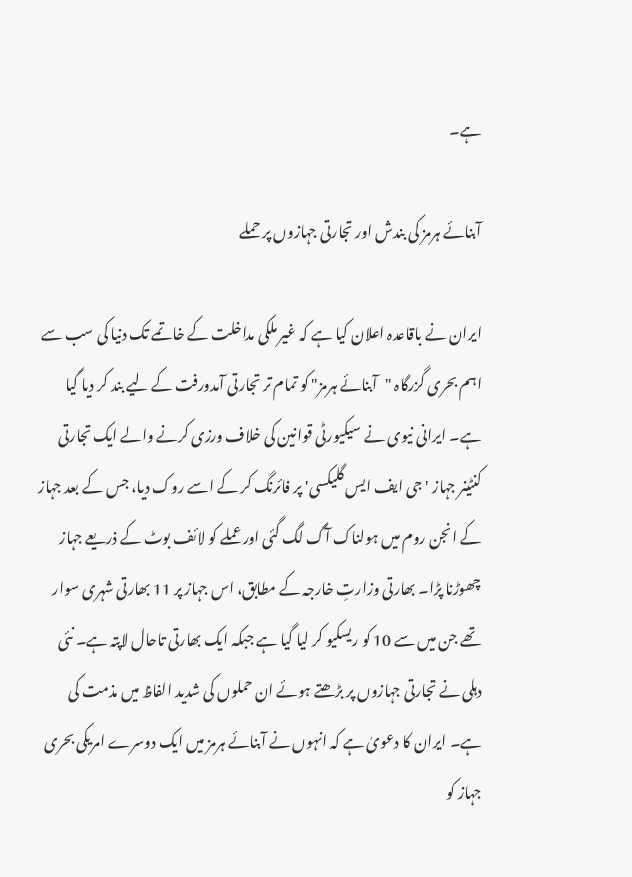ہے۔

آبنائے ہرمز کی بندش اور تجارتی جہازوں پر حملے

ایران نے باقاعدہ اعلان کیا ہے کہ غیر ملکی مداخلت کے خاتمے تک دنیا کی سب سے اہم بحری گزرگاہ "آبنائے ہرمز" کو تمام تر تجارتی آمدورفت کے لیے بند کر دیا گیا ہے۔ ایرانی نیوی نے سیکیورٹی قوانین کی خلاف ورزی کرنے والے ایک تجارتی کنٹینر جہاز 'جی ایف ایس گلیکسی' پر فائرنگ کر کے اسے روک دیا، جس کے بعد جہاز کے انجن روم میں ہولناک آگ لگ گئی اور عملے کو لائف بوٹ کے ذریعے جہاز چھوڑنا پڑا۔ بھارتی وزارتِ خارجہ کے مطابق، اس جہاز پر 11 بھارتی شہری سوار تھے جن میں سے 10 کو ریسکیو کر لیا گیا ہے جبکہ ایک بھارتی تاحال لاپتہ ہے۔ نئی دہلی نے تجارتی جہازوں پر بڑھتے ہوئے ان حملوں کی شدید الفاظ میں مذمت کی ہے۔ ایران کا دعویٰ ہے کہ انہوں نے آبنائے ہرمز میں ایک دوسرے امریکی بحری جہاز کو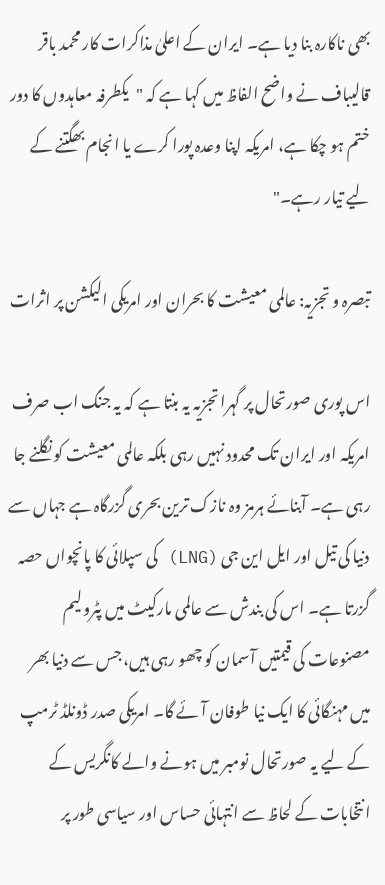بھی ناکارہ بنا دیا ہے۔ ایران کے اعلیٰ مذاکرات کار محمد باقر قالیباف نے واضح الفاظ میں کہا ہے کہ "یکطرفہ معاہدوں کا دور ختم ہو چکا ہے، امریکہ اپنا وعدہ پورا کرے یا انجام بھگتنے کے لیے تیار رہے۔"

تبصرہ و تجزیہ: عالمی معیشت کا بحران اور امریکی الیکشن پر اثرات

اس پوری صورتحال پر گہرا تجزیہ یہ بنتا ہے کہ یہ جنگ اب صرف امریکہ اور ایران تک محدود نہیں رہی بلکہ عالمی معیشت کو نگلنے جا رہی ہے۔ آبنائے ہرمز وہ نازک ترین بحری گزرگاہ ہے جہاں سے دنیا کی تیل اور ایل این جی (LNG) کی سپلائی کا پانچواں حصہ گزرتا ہے۔ اس کی بندش سے عالمی مارکیٹ میں پٹرولیم مصنوعات کی قیمتیں آسمان کو چھو رہی ہیں، جس سے دنیا بھر میں مہنگائی کا ایک نیا طوفان آئے گا۔ امریکی صدر ڈونلڈ ٹرمپ کے لیے یہ صورتحال نومبر میں ہونے والے کانگریس کے انتخابات کے لحاظ سے انتہائی حساس اور سیاسی طور پر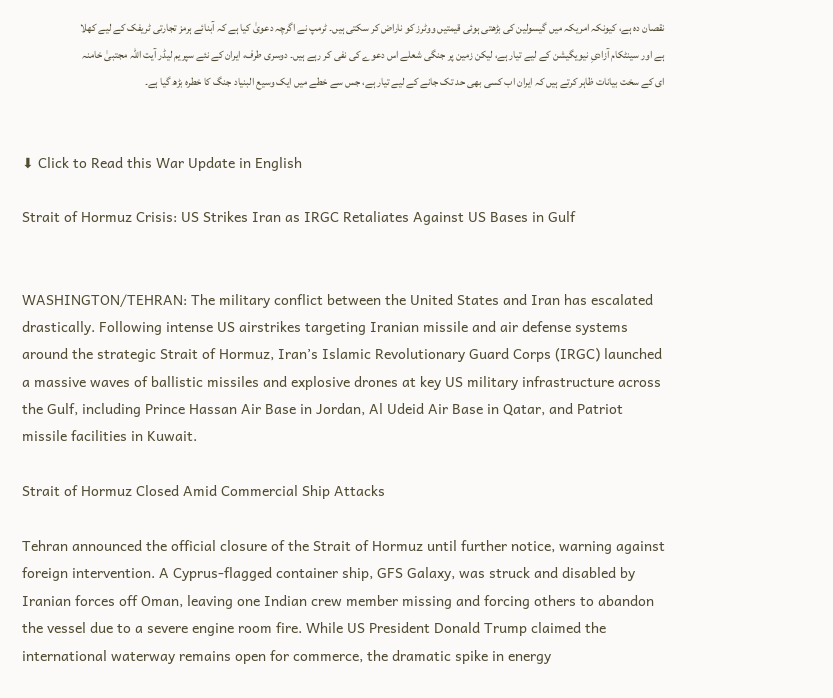نقصان دہ ہے، کیونکہ امریکہ میں گیسولین کی بڑھتی ہوئی قیمتیں ووٹرز کو ناراض کر سکتی ہیں۔ ٹرمپ نے اگرچہ دعویٰ کیا ہے کہ آبنائے ہرمز تجارتی ٹریفک کے لیے کھلا ہے اور سینٹکام آزادیِ نیویگیشن کے لیے تیار ہے، لیکن زمین پر جنگی شعلے اس دعوے کی نفی کر رہے ہیں۔ دوسری طرف، ایران کے نئے سپریم لیڈر آیت اللہ مجتبیٰ خامنہ ای کے سخت بیانات ظاہر کرتے ہیں کہ ایران اب کسی بھی حد تک جانے کے لیے تیار ہے، جس سے خطے میں ایک وسیع البنیاد جنگ کا خطرہ بڑھ گیا ہے۔


⬇ Click to Read this War Update in English

Strait of Hormuz Crisis: US Strikes Iran as IRGC Retaliates Against US Bases in Gulf


WASHINGTON/TEHRAN: The military conflict between the United States and Iran has escalated drastically. Following intense US airstrikes targeting Iranian missile and air defense systems around the strategic Strait of Hormuz, Iran’s Islamic Revolutionary Guard Corps (IRGC) launched a massive waves of ballistic missiles and explosive drones at key US military infrastructure across the Gulf, including Prince Hassan Air Base in Jordan, Al Udeid Air Base in Qatar, and Patriot missile facilities in Kuwait.

Strait of Hormuz Closed Amid Commercial Ship Attacks

Tehran announced the official closure of the Strait of Hormuz until further notice, warning against foreign intervention. A Cyprus-flagged container ship, GFS Galaxy, was struck and disabled by Iranian forces off Oman, leaving one Indian crew member missing and forcing others to abandon the vessel due to a severe engine room fire. While US President Donald Trump claimed the international waterway remains open for commerce, the dramatic spike in energy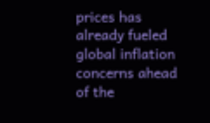prices has already fueled global inflation concerns ahead of the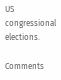US congressional elections.

Comments